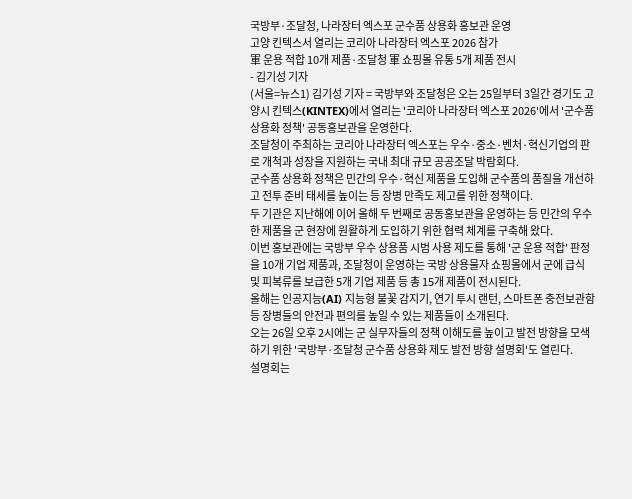국방부·조달청, 나라장터 엑스포 군수품 상용화 홍보관 운영
고양 킨텍스서 열리는 코리아 나라장터 엑스포 2026 참가
軍 운용 적합 10개 제품·조달청 軍 쇼핑몰 유통 5개 제품 전시
- 김기성 기자
(서울=뉴스1) 김기성 기자 = 국방부와 조달청은 오는 25일부터 3일간 경기도 고양시 킨텍스(KINTEX)에서 열리는 '코리아 나라장터 엑스포 2026'에서 '군수품 상용화 정책' 공동홍보관을 운영한다.
조달청이 주최하는 코리아 나라장터 엑스포는 우수·중소·벤처·혁신기업의 판로 개척과 성장을 지원하는 국내 최대 규모 공공조달 박람회다.
군수품 상용화 정책은 민간의 우수·혁신 제품을 도입해 군수품의 품질을 개선하고 전투 준비 태세를 높이는 등 장병 만족도 제고를 위한 정책이다.
두 기관은 지난해에 이어 올해 두 번째로 공동홍보관을 운영하는 등 민간의 우수한 제품을 군 현장에 원활하게 도입하기 위한 협력 체계를 구축해 왔다.
이번 홍보관에는 국방부 우수 상용품 시범 사용 제도를 통해 '군 운용 적합' 판정을 10개 기업 제품과, 조달청이 운영하는 국방 상용물자 쇼핑몰에서 군에 급식 및 피복류를 보급한 5개 기업 제품 등 총 15개 제품이 전시된다.
올해는 인공지능(AI) 지능형 불꽃 감지기, 연기 투시 랜턴, 스마트폰 충전보관함 등 장병들의 안전과 편의를 높일 수 있는 제품들이 소개된다.
오는 26일 오후 2시에는 군 실무자들의 정책 이해도를 높이고 발전 방향을 모색하기 위한 '국방부·조달청 군수품 상용화 제도 발전 방향 설명회'도 열린다.
설명회는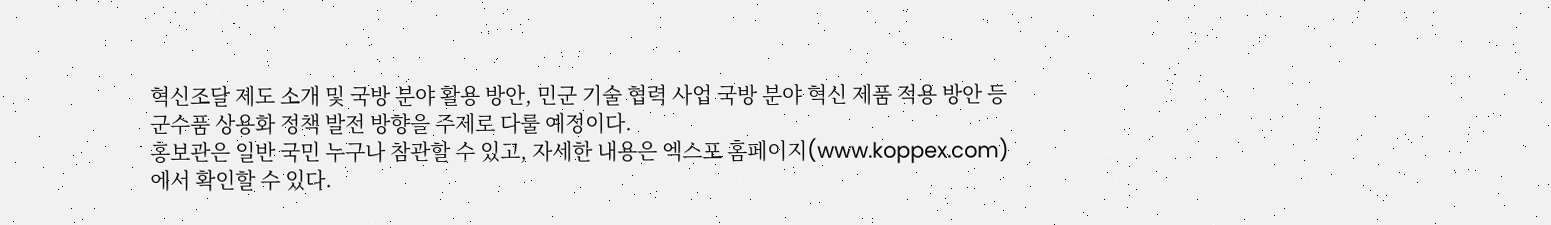혁신조달 제도 소개 및 국방 분야 활용 방안, 민군 기술 협력 사업 국방 분야 혁신 제품 적용 방안 등 군수품 상용화 정책 발전 방향을 주제로 다룰 예정이다.
홍보관은 일반 국민 누구나 참관할 수 있고, 자세한 내용은 엑스포 홈페이지(www.koppex.com)에서 확인할 수 있다.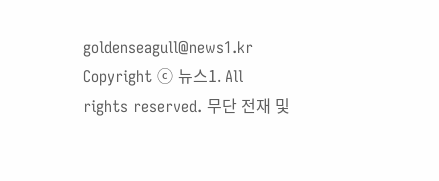goldenseagull@news1.kr
Copyright ⓒ 뉴스1. All rights reserved. 무단 전재 및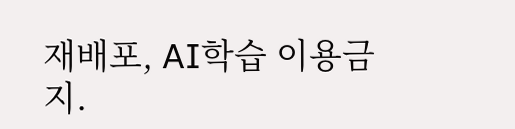재배포, AI학습 이용금지.